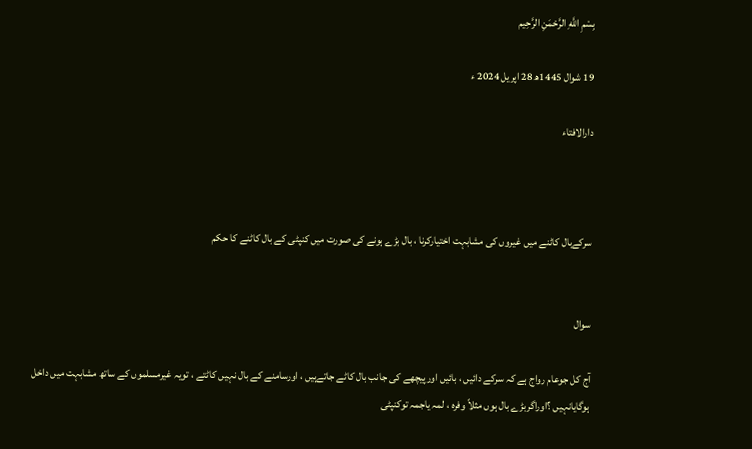بِسْمِ اللَّهِ الرَّحْمَنِ الرَّحِيم

19 شوال 1445ھ 28 اپریل 2024 ء

دارالافتاء



سرکےبال کاٹنے میں غیروں کی مشابہت اختیارکرنا ، بال بڑے ہونے کی صورت میں کنپٹی کے بال کاٹنے کا حکم


سوال

آج کل جوعام رواج ہے کہ سرکے دائیں ، بائیں اورپیچھے کی جانب بال کاٹے جاتےہیں ، اورسامنے کے بال نہیں کاٹتے ، تویہ غیرمسلموں کے ساتھ مشابہت میں داخل ہوگایانہیں ؟اوراگربڑے بال ہوں مثلاً وفرہ ، لمہ یاجمہ توکنپٹی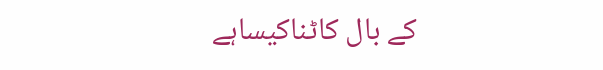کے بال کاٹناکیساہے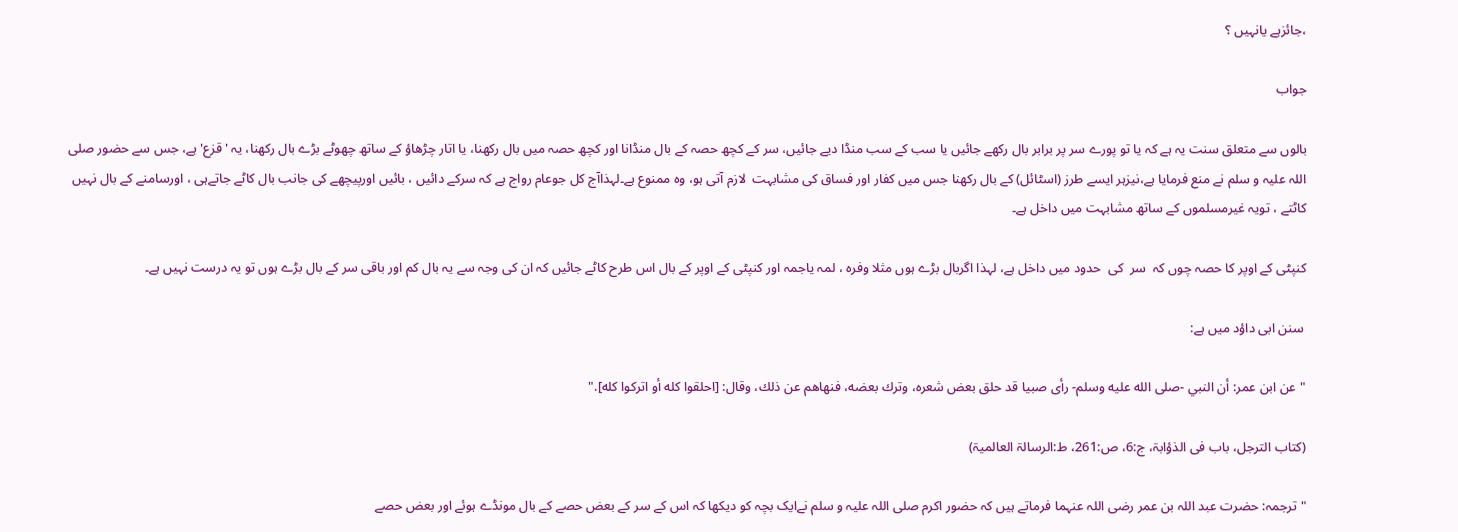،جائزہے یانہیں ؟

جواب

بالوں سے متعلق سنت یہ ہے کہ یا تو پورے سر پر برابر بال رکھے جائیں یا سب کے سب منڈا دیے جائیں، سر کے کچھ حصہ کے بال منڈانا اور کچھ حصہ میں بال رکھنا، یا اتار چڑھاؤ کے ساتھ چھوٹے بڑے بال رکھنا، یہ 'قزع' ہے، جس سے حضور صلی اللہ علیہ و سلم نے منع فرمایا ہے،نيزہر ایسے طرز (اسٹائل) کے بال رکھنا جس میں کفار اور فساق کی مشابہت  لازم آتی ہو، وہ ممنوع ہے۔لہذاآج کل جوعام رواج ہے کہ سرکے دائیں ، بائیں اورپیچھے کی جانب بال کاٹے جاتےہی ، اورسامنے کے بال نہیں کاٹتے ، تویہ غیرمسلموں کے ساتھ مشابہت میں داخل ہے۔

کنپٹی کے اوپر کا حصہ چوں کہ  سر  کی  حدود میں داخل ہے، لہذا اگربال بڑے ہوں مثلا وفرہ ، لمہ یاجمہ اور کنپٹی کے اوپر کے بال اس طرح کاٹے جائیں کہ ان کی وجہ سے یہ بال کم اور باقی سر کے بال بڑے ہوں تو یہ درست نہیں ہے۔

 سنن ابی داؤد میں ہے:

"عن ابن عمر: أن النبي -صلى الله عليه وسلم- رأى صبيا قد حلق بعض شعره، وترك بعضه، فنهاهم عن ذلك، وقال: [احلقوا كله أو اتركوا كله]."

(کتاب الترجل، باب فی الذؤابۃ، ج:6، ص:261، ط:الرسالۃ العالمیۃ)

"ترجمہ: حضرت عبد اللہ بن عمر رضی اللہ عنہما فرماتے ہیں کہ حضور اکرم صلی اللہ علیہ و سلم نےایک بچہ کو دیکھا کہ اس کے سر کے بعض حصے کے بال مونڈے ہوئے اور بعض حصے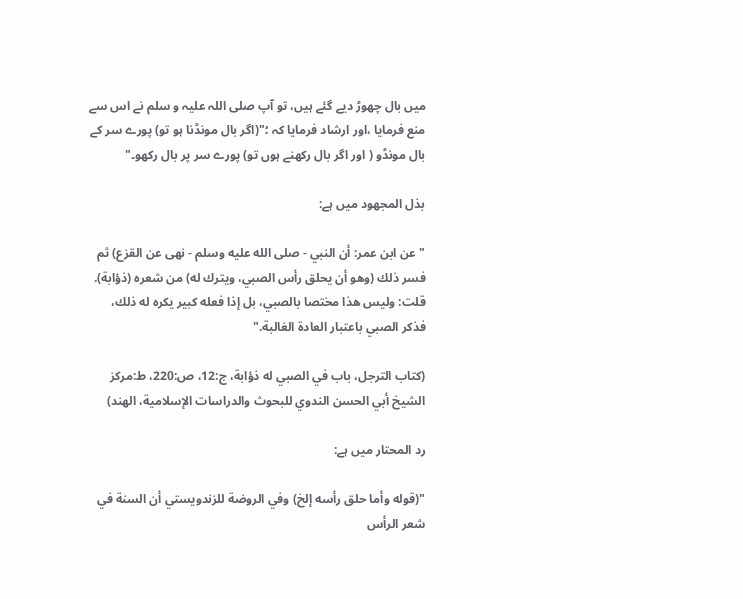میں بال چھوڑ دیے گئے ہیں، تو آپ صلی اللہ علیہ و سلم نے اس سے منع فرمایا ،اور ارشاد فرمایا کہ ؛"(اگر بال مونڈنا ہو تو) پورے سر کے بال مونڈو ( اور اگر بال رکھنے ہوں تو) پورے سر پر بال رکھو۔"

بذل المجھود میں ہے:

"عن ابن عمر: أن النبي - صلى الله عليه وسلم - نهى عن القزع) ثم فسر ذلك (وهو أن يحلق رأس الصبي، ويترك له) من شعره (ذؤابة). قلت: وليس هذا مختصا بالصبي، بل إذا فعله كبير يكره له ذلك، فذكر الصبي باعتبار العادة الغالبة."

(كتاب الترجل، باب في الصبي له ذؤابة، ج:12، ص:220، ط:مركز الشيخ أبي الحسن الندوي للبحوث والدراسات الإسلامية، الهند)

رد المحتار میں ہے:

"(قوله وأما حلق رأسه إلخ) وفي الروضة للزندويستي أن السنة في شعر الرأس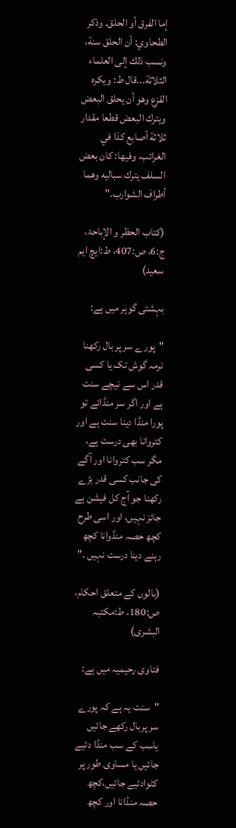إما ‌الفرق أو ‌الحلق. وذكر الطحاوي: أن ‌الحلق سنة، ونسب ذلك إلى العلماء الثلاثة...قال ط: ويكره القزع وهو أن يحلق البعض ويترك البعض قطعا مقدار ثلاثة أصابع كذا في الغرائب، وفيها: كان بعض السلف يترك سباليه وهما أطراف الشوارب."

(كتاب الحظر و الإباحۃ، ج:6، ص:407، ط:ايچ ايم سعيد)

بہشتی گوہر میں ہے:

"پورے سر پر بال رکھنا نرمہ گوش تک یا کسی قدر اس سے نیچے سنت ہے اور اگر سر منڈائے تو پورا منڈا دینا سنت ہے اور کتروانا بھی درست ہے، مگر سب کتروانا اور آگے کی جانب کسی قدر بڑے رکھنا جو آج کل فیشن ہے جائز نہیں، اور اسی طرح کچھ حصہ منڈوانا کچھ رہنے دینا درست نہیں ۔"

(بالوں کے متعلق احکام، ص:180، ط:مکتبہ البشری)

فتاوی رحیمیہ میں ہے:

"سنت یہ ہے کہ پورے سر پربال رکھے جائیں یاسب کے سب منڈا دئیے جائیں یا مساوی طور پر کٹوادئیے جائیں،کچھ حصہ منڈانا اور کچھ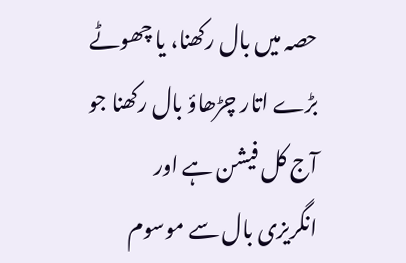حصہ میں بال رکھنا، یا چھوٹے بڑے اتار چڑھاؤ بال رکھنا جو آج کل فیشن ہے اور انگریزی بال سے موسوم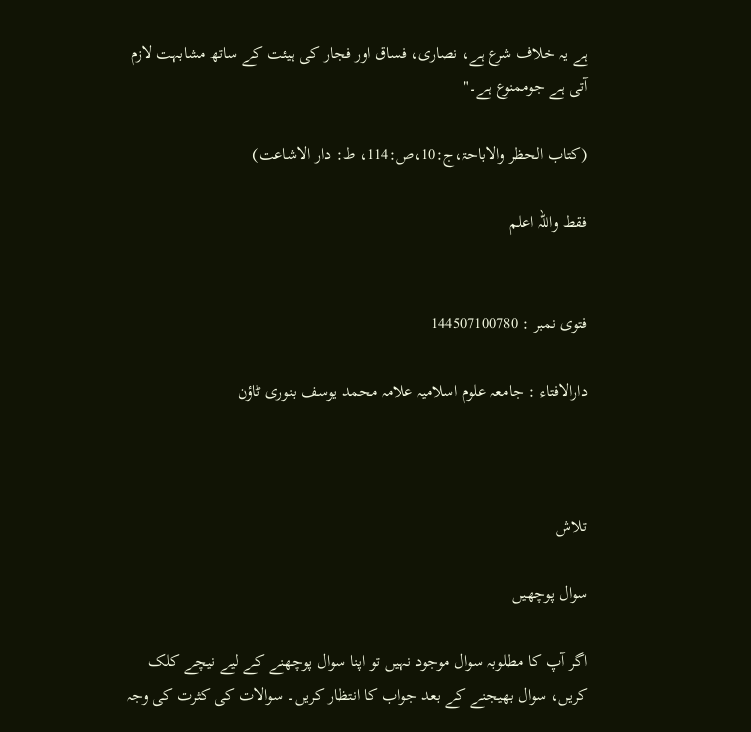ہے یہ خلاف شرع ہے، نصاری، فساق اور فجار کی ہیئت کے ساتھ مشابہت لازم آتی ہے جوممنوع ہے۔"

(کتاب الحظر والاباحۃ،ج:10،ص:114، ط: دار الاشاعت)

فقط واللہ اعلم


فتوی نمبر : 144507100780

دارالافتاء : جامعہ علوم اسلامیہ علامہ محمد یوسف بنوری ٹاؤن



تلاش

سوال پوچھیں

اگر آپ کا مطلوبہ سوال موجود نہیں تو اپنا سوال پوچھنے کے لیے نیچے کلک کریں، سوال بھیجنے کے بعد جواب کا انتظار کریں۔ سوالات کی کثرت کی وجہ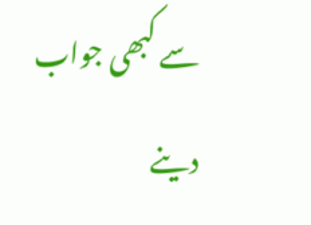سے کبھی جواب دینے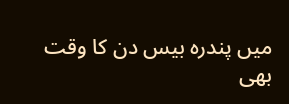میں پندرہ بیس دن کا وقت بھی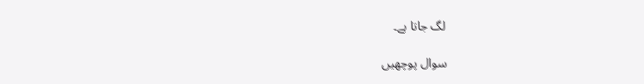لگ جاتا ہے۔

سوال پوچھیں